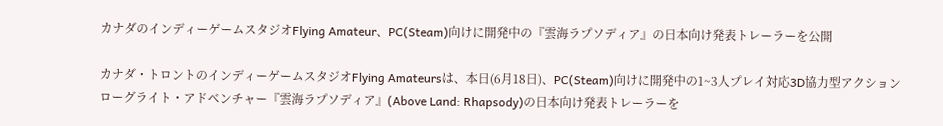カナダのインディーゲームスタジオFlying Amateur、PC(Steam)向けに開発中の『雲海ラプソディア』の日本向け発表トレーラーを公開

カナダ・トロントのインディーゲームスタジオFlying Amateursは、本日(6月18日)、PC(Steam)向けに開発中の1~3人プレイ対応3D協力型アクションローグライト・アドベンチャー『雲海ラプソディア』(Above Land: Rhapsody)の日本向け発表トレーラーを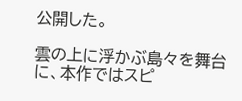公開した。

雲の上に浮かぶ島々を舞台に、本作ではスピ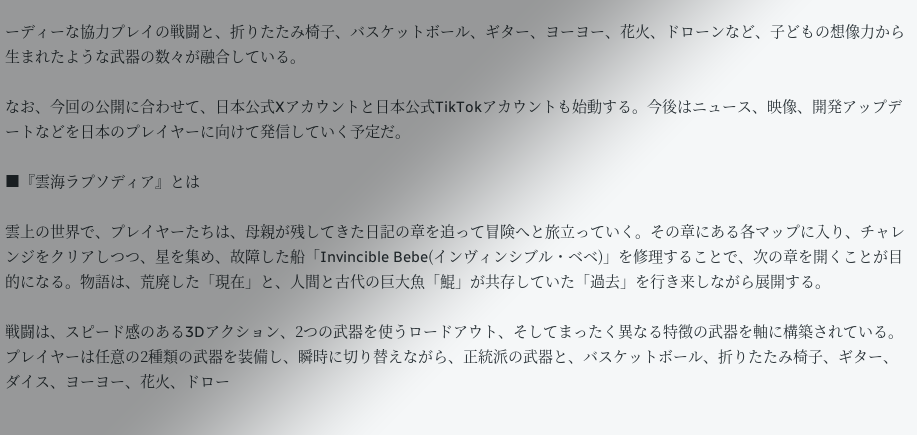ーディーな協力プレイの戦闘と、折りたたみ椅子、バスケットボール、ギター、ヨーヨー、花火、ドローンなど、子どもの想像力から生まれたような武器の数々が融合している。

なお、今回の公開に合わせて、日本公式Xアカウントと日本公式TikTokアカウントも始動する。今後はニュース、映像、開発アップデートなどを日本のプレイヤーに向けて発信していく予定だ。

■『雲海ラプソディア』とは

雲上の世界で、プレイヤーたちは、母親が残してきた日記の章を追って冒険へと旅立っていく。その章にある各マップに入り、チャレンジをクリアしつつ、星を集め、故障した船「Invincible Bebe(インヴィンシブル・ベベ)」を修理することで、次の章を開くことが目的になる。物語は、荒廃した「現在」と、人間と古代の巨大魚「鯤」が共存していた「過去」を行き来しながら展開する。

戦闘は、スピード感のある3Dアクション、2つの武器を使うロードアウト、そしてまったく異なる特徴の武器を軸に構築されている。プレイヤーは任意の2種類の武器を装備し、瞬時に切り替えながら、正統派の武器と、バスケットボール、折りたたみ椅子、ギター、ダイス、ヨーヨー、花火、ドロー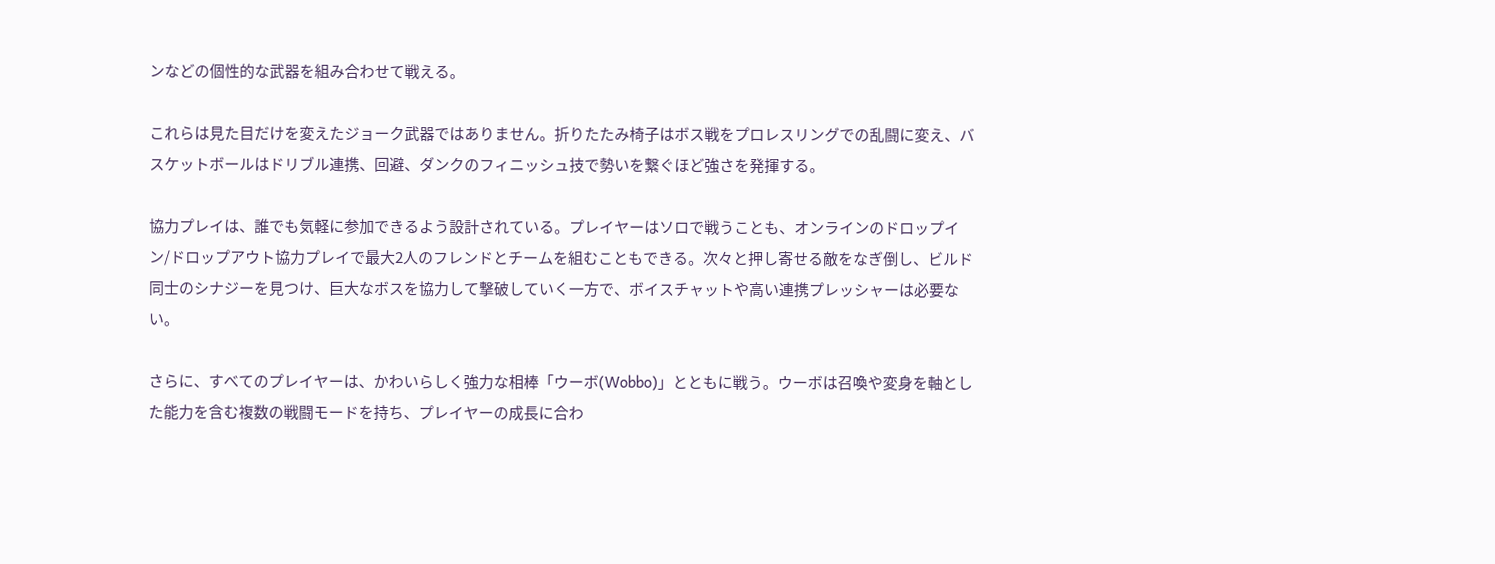ンなどの個性的な武器を組み合わせて戦える。

これらは見た目だけを変えたジョーク武器ではありません。折りたたみ椅子はボス戦をプロレスリングでの乱闘に変え、バスケットボールはドリブル連携、回避、ダンクのフィニッシュ技で勢いを繋ぐほど強さを発揮する。

協力プレイは、誰でも気軽に参加できるよう設計されている。プレイヤーはソロで戦うことも、オンラインのドロップイン/ドロップアウト協力プレイで最大2人のフレンドとチームを組むこともできる。次々と押し寄せる敵をなぎ倒し、ビルド同士のシナジーを見つけ、巨大なボスを協力して撃破していく一方で、ボイスチャットや高い連携プレッシャーは必要ない。

さらに、すべてのプレイヤーは、かわいらしく強力な相棒「ウーボ(Wobbo)」とともに戦う。ウーボは召喚や変身を軸とした能力を含む複数の戦闘モードを持ち、プレイヤーの成長に合わ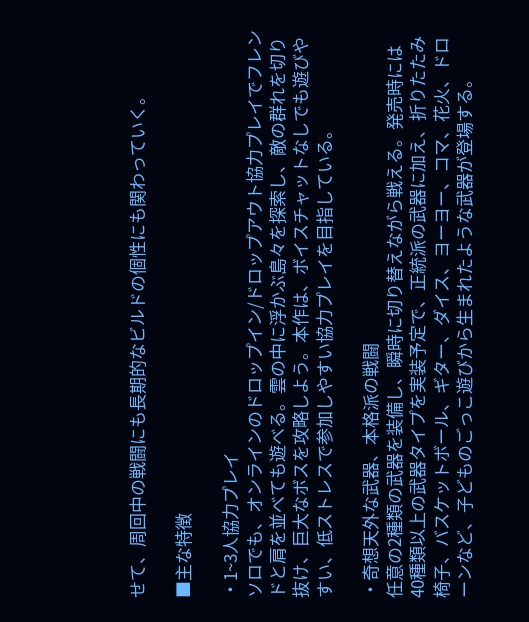せて、周回中の戦闘にも長期的なビルドの個性にも関わっていく。

■主な特徴

・1~3人協力プレイ
ソロでも、オンラインのドロップイン/ドロップアウト協力プレイでフレンドと肩を並べても遊べる。雲の中に浮かぶ島々を探索し、敵の群れを切り抜け、巨大なボスを攻略しよう。本作は、ボイスチャットなしでも遊びやすい、低ストレスで参加しやすい協力プレイを目指している。

・奇想天外な武器、本格派の戦闘
任意の2種類の武器を装備し、瞬時に切り替えながら戦える。発売時には40種類以上の武器タイプを実装予定で、正統派の武器に加え、折りたたみ椅子、バスケットボール、ギター、ダイス、ヨーヨー、コマ、花火、ドローンなど、子どものごっこ遊びから生まれたような武器が登場する。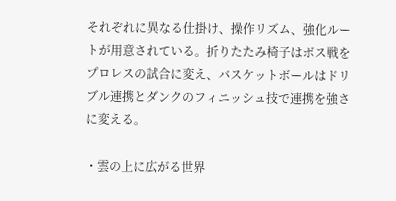それぞれに異なる仕掛け、操作リズム、強化ルートが用意されている。折りたたみ椅子はボス戦をプロレスの試合に変え、バスケットボールはドリブル連携とダンクのフィニッシュ技で連携を強さに変える。

・雲の上に広がる世界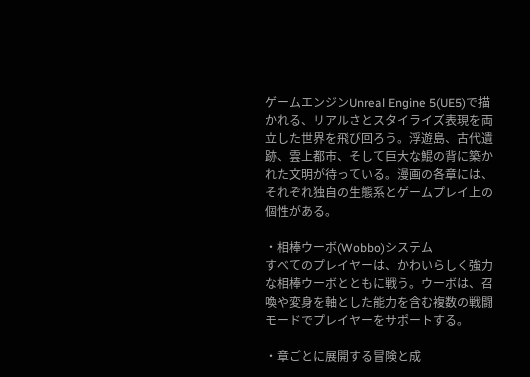ゲームエンジンUnreal Engine 5(UE5)で描かれる、リアルさとスタイライズ表現を両立した世界を飛び回ろう。浮遊島、古代遺跡、雲上都市、そして巨大な鯤の背に築かれた文明が待っている。漫画の各章には、それぞれ独自の生態系とゲームプレイ上の個性がある。

・相棒ウーボ(Wobbo)システム
すべてのプレイヤーは、かわいらしく強力な相棒ウーボとともに戦う。ウーボは、召喚や変身を軸とした能力を含む複数の戦闘モードでプレイヤーをサポートする。

・章ごとに展開する冒険と成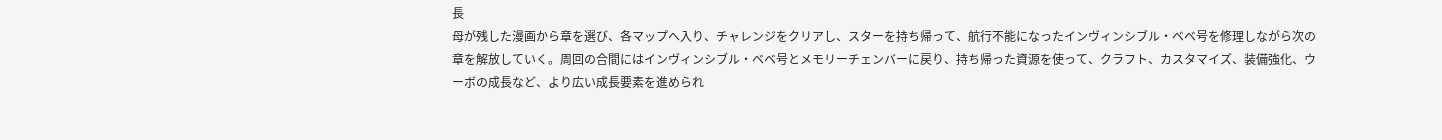長
母が残した漫画から章を選び、各マップへ入り、チャレンジをクリアし、スターを持ち帰って、航行不能になったインヴィンシブル・ベベ号を修理しながら次の章を解放していく。周回の合間にはインヴィンシブル・ベベ号とメモリーチェンバーに戻り、持ち帰った資源を使って、クラフト、カスタマイズ、装備強化、ウーボの成長など、より広い成長要素を進められ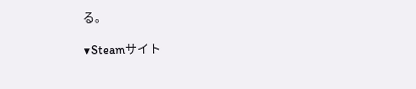る。

▼Steamサイト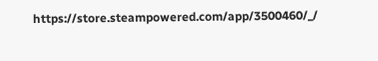https://store.steampowered.com/app/3500460/_/